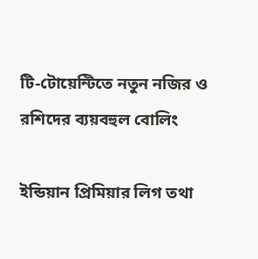টি-টোয়েন্টিতে নতুন নজির ও রশিদের ব্যয়বহুল বোলিং

ইন্ডিয়ান প্রিমিয়ার লিগ তথা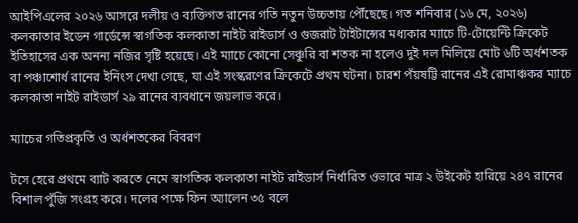আইপিএলের ২০২৬ আসরে দলীয় ও ব্যক্তিগত রানের গতি নতুন উচ্চতায় পৌঁছেছে। গত শনিবার (১৬ মে, ২০২৬) কলকাতার ইডেন গার্ডেন্সে স্বাগতিক কলকাতা নাইট রাইডার্স ও গুজরাট টাইটান্সের মধ্যকার ম্যাচে টি-টোয়েন্টি ক্রিকেট ইতিহাসের এক অনন্য নজির সৃষ্টি হয়েছে। এই ম্যাচে কোনো সেঞ্চুরি বা শতক না হলেও দুই দল মিলিয়ে মোট ৬টি অর্ধশতক বা পঞ্চাশোর্ধ রানের ইনিংস দেখা গেছে, যা এই সংস্করণের ক্রিকেটে প্রথম ঘটনা। চারশ পঁয়ষট্টি রানের এই রোমাঞ্চকর ম্যাচে কলকাতা নাইট রাইডার্স ২৯ রানের ব্যবধানে জয়লাভ করে।

ম্যাচের গতিপ্রকৃতি ও অর্ধশতকের বিবরণ

টসে হেরে প্রথমে ব্যাট করতে নেমে স্বাগতিক কলকাতা নাইট রাইডার্স নির্ধারিত ওভারে মাত্র ২ উইকেট হারিয়ে ২৪৭ রানের বিশাল পুঁজি সংগ্রহ করে। দলের পক্ষে ফিন অ্যালেন ৩৫ বলে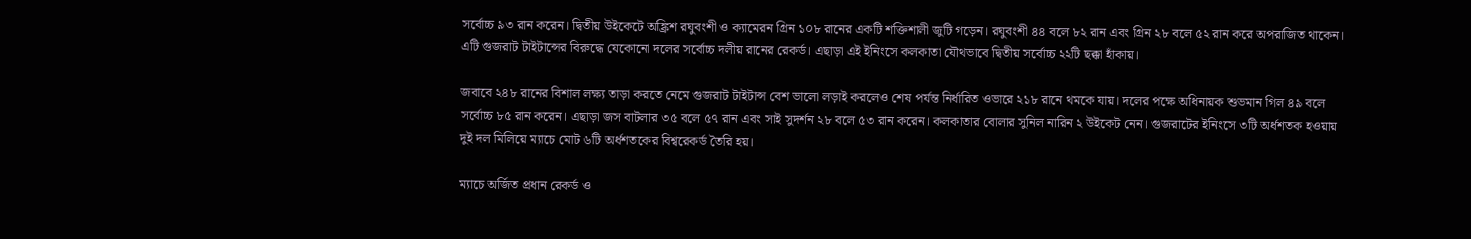সর্বোচ্চ ৯৩ রান করেন। দ্বিতীয় উইকেটে অঙ্ক্রিশ রঘুবংশী ও ক্যামেরন গ্রিন ১০৮ রানের একটি শক্তিশালী জুটি গড়েন। রঘুবংশী ৪৪ বলে ৮২ রান এবং গ্রিন ২৮ বলে ৫২ রান করে অপরাজিত থাকেন। এটি গুজরাট টাইটান্সের বিরুদ্ধে যেকোনো দলের সর্বোচ্চ দলীয় রানের রেকর্ড। এছাড়া এই ইনিংসে কলকাতা যৌথভাবে দ্বিতীয় সর্বোচ্চ ২২টি ছক্কা হাঁকায়।

জবাবে ২৪৮ রানের বিশাল লক্ষ্য তাড়া করতে নেমে গুজরাট টাইটান্স বেশ ভালো লড়াই করলেও শেষ পর্যন্ত নির্ধারিত ওভারে ২১৮ রানে থমকে যায়। দলের পক্ষে অধিনায়ক শুভমান গিল ৪৯ বলে সর্বোচ্চ ৮৫ রান করেন। এছাড়া জস বাটলার ৩৫ বলে ৫৭ রান এবং সাই সুদর্শন ২৮ বলে ৫৩ রান করেন। কলকাতার বোলার সুনিল নারিন ২ উইকেট নেন। গুজরাটের ইনিংসে ৩টি অর্ধশতক হওয়ায় দুই দল মিলিয়ে ম্যাচে মোট ৬টি অর্ধশতকের বিশ্বরেকর্ড তৈরি হয়।

ম্যাচে অর্জিত প্রধান রেকর্ড ও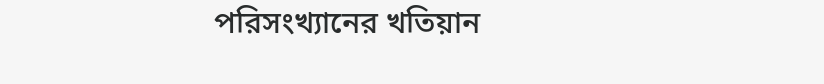পরিসংখ্যানের খতিয়ান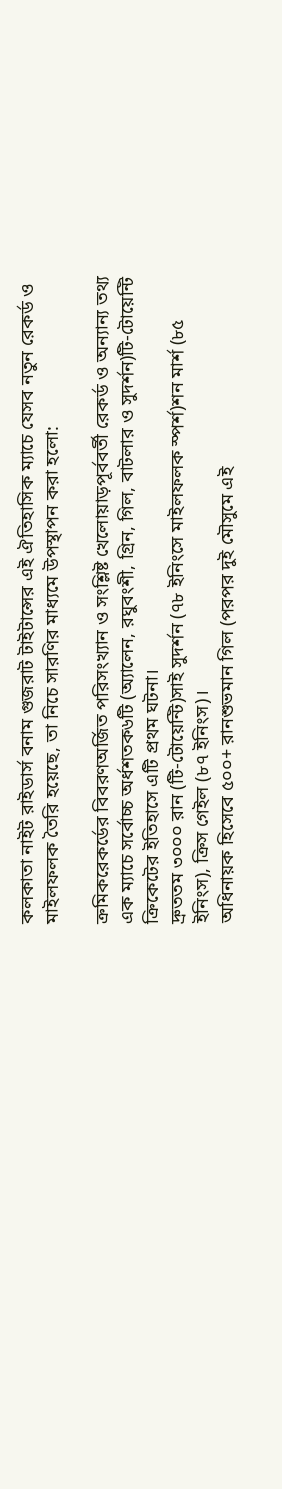কলকাতা নাইট রাইডার্স বনাম গুজরাট টাইটান্সের এই ঐতিহাসিক ম্যাচে যেসব নতুন রেকর্ড ও মাইলফলক তৈরি হয়েছে, তা নিচে সারণির মাধ্যমে উপস্থাপন করা হলো:

ক্রমিকরেকর্ডের বিবরণঅর্জিত পরিসংখ্যান ও সংশ্লিষ্ট খেলোয়াড়পূর্ববর্তী রেকর্ড ও অন্যান্য তথ্য
এক ম্যাচে সর্বোচ্চ অর্ধশতক৬টি (অ্যালেন, রঘুবংশী, গ্রিন, গিল, বাটলার ও সুদর্শন)টি-টোয়েন্টি ক্রিকেটের ইতিহাসে এটি প্রথম ঘটনা।
দ্রুততম ৩০০০ রান (টি-টোয়েন্টি)সাই সুদর্শন (৭৮ ইনিংসে মাইলফলক স্পর্শ)শন মার্শ (৮৫ ইনিংস), ক্রিস গেইল (৮৭ ইনিংস)।
অধিনায়ক হিসেবে ৫০০+ রানশুভমান গিল (পরপর দুই মৌসুমে এই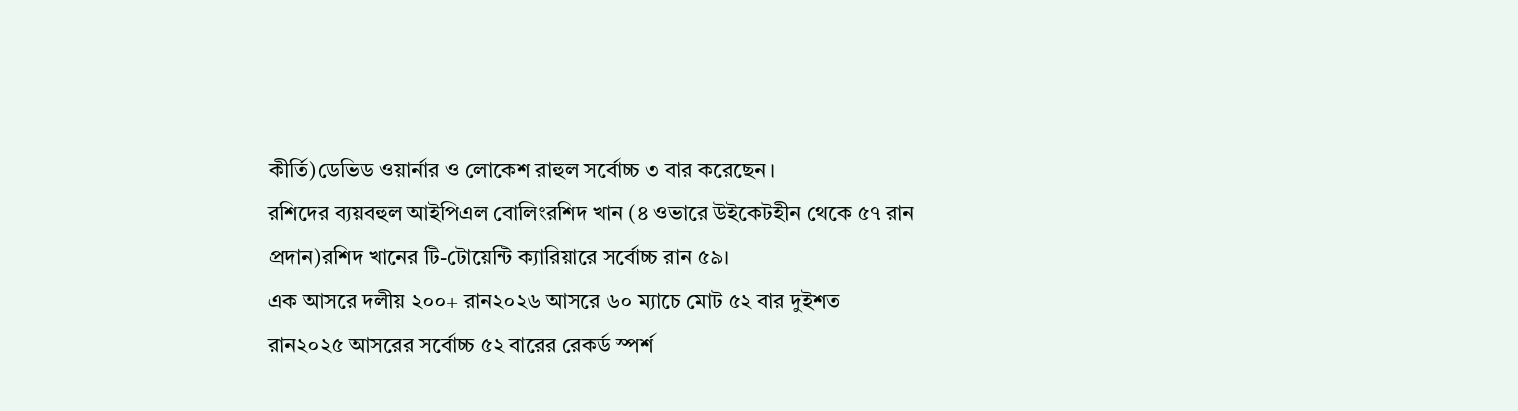কীর্তি)ডেভিড ওয়ার্নার ও লোকেশ রাহুল সর্বোচ্চ ৩ বার করেছেন।
রশিদের ব্যয়বহুল আইপিএল বোলিংরশিদ খান (৪ ওভারে উইকেটহীন থেকে ৫৭ রান প্রদান)রশিদ খানের টি-টোয়েন্টি ক্যারিয়ারে সর্বোচ্চ রান ৫৯।
এক আসরে দলীয় ২০০+ রান২০২৬ আসরে ৬০ ম্যাচে মোট ৫২ বার দুইশত রান২০২৫ আসরের সর্বোচ্চ ৫২ বারের রেকর্ড স্পর্শ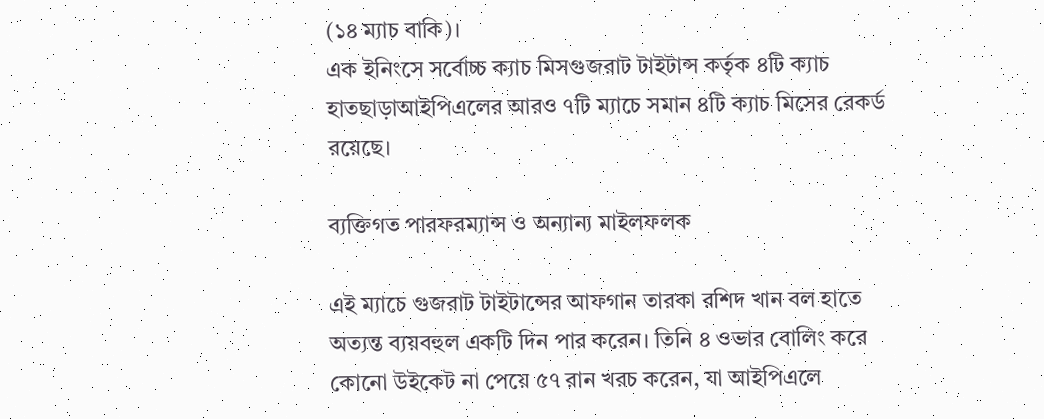(১৪ ম্যাচ বাকি)।
এক ইনিংসে সর্বোচ্চ ক্যাচ মিসগুজরাট টাইটান্স কর্তৃক ৪টি ক্যাচ হাতছাড়াআইপিএলের আরও ৭টি ম্যাচে সমান ৪টি ক্যাচ মিসের রেকর্ড রয়েছে।

ব্যক্তিগত পারফরম্যান্স ও অন্যান্য মাইলফলক

এই ম্যাচে গুজরাট টাইটান্সের আফগান তারকা রশিদ খান বল হাতে অত্যন্ত ব্যয়বহুল একটি দিন পার করেন। তিনি ৪ ওভার বোলিং করে কোনো উইকেট না পেয়ে ৫৭ রান খরচ করেন, যা আইপিএলে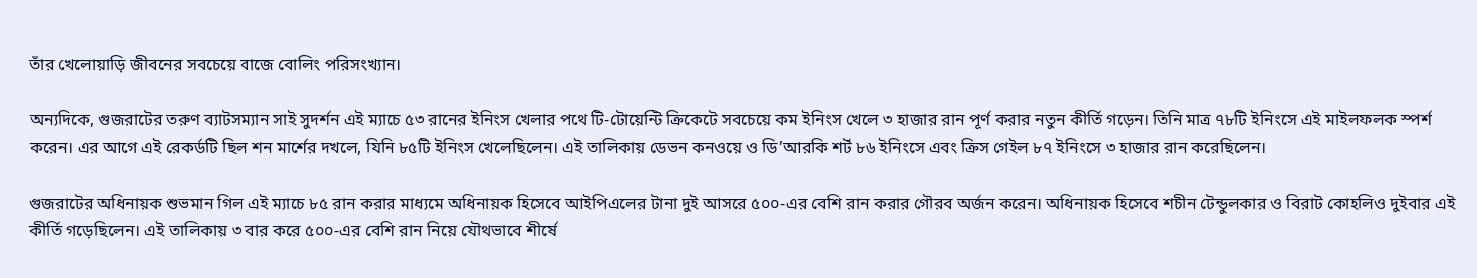তাঁর খেলোয়াড়ি জীবনের সবচেয়ে বাজে বোলিং পরিসংখ্যান।

অন্যদিকে, গুজরাটের তরুণ ব্যাটসম্যান সাই সুদর্শন এই ম্যাচে ৫৩ রানের ইনিংস খেলার পথে টি-টোয়েন্টি ক্রিকেটে সবচেয়ে কম ইনিংস খেলে ৩ হাজার রান পূর্ণ করার নতুন কীর্তি গড়েন। তিনি মাত্র ৭৮টি ইনিংসে এই মাইলফলক স্পর্শ করেন। এর আগে এই রেকর্ডটি ছিল শন মার্শের দখলে, যিনি ৮৫টি ইনিংস খেলেছিলেন। এই তালিকায় ডেভন কনওয়ে ও ডি’আরকি শর্ট ৮৬ ইনিংসে এবং ক্রিস গেইল ৮৭ ইনিংসে ৩ হাজার রান করেছিলেন।

গুজরাটের অধিনায়ক শুভমান গিল এই ম্যাচে ৮৫ রান করার মাধ্যমে অধিনায়ক হিসেবে আইপিএলের টানা দুই আসরে ৫০০-এর বেশি রান করার গৌরব অর্জন করেন। অধিনায়ক হিসেবে শচীন টেন্ডুলকার ও বিরাট কোহলিও দুইবার এই কীর্তি গড়েছিলেন। এই তালিকায় ৩ বার করে ৫০০-এর বেশি রান নিয়ে যৌথভাবে শীর্ষে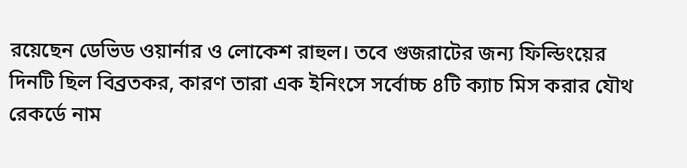রয়েছেন ডেভিড ওয়ার্নার ও লোকেশ রাহুল। তবে গুজরাটের জন্য ফিল্ডিংয়ের দিনটি ছিল বিব্রতকর, কারণ তারা এক ইনিংসে সর্বোচ্চ ৪টি ক্যাচ মিস করার যৌথ রেকর্ডে নাম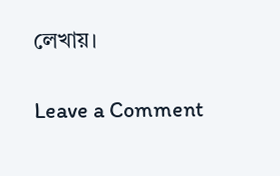লেখায়।

Leave a Comment